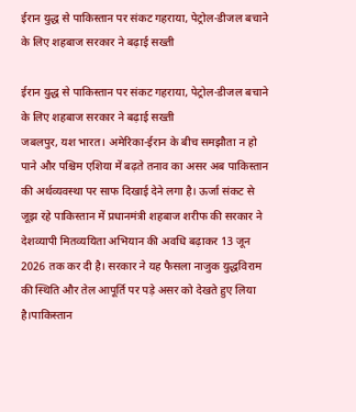ईरान युद्ध से पाकिस्तान पर संकट गहराया, पेट्रोल-डीजल बचाने के लिए शहबाज सरकार ने बढ़ाई सख्ती

ईरान युद्ध से पाकिस्तान पर संकट गहराया, पेट्रोल-डीजल बचाने के लिए शहबाज सरकार ने बढ़ाई सख्ती
जबलपुर, यश भारत। अमेरिका-ईरान के बीच समझौता न हो पाने और पश्चिम एशिया में बढ़ते तनाव का असर अब पाकिस्तान की अर्थव्यवस्था पर साफ दिखाई देने लगा है। ऊर्जा संकट से जूझ रहे पाकिस्तान में प्रधानमंत्री शहबाज शरीफ की सरकार ने देशव्यापी मितव्ययिता अभियान की अवधि बढ़ाकर 13 जून 2026 तक कर दी है। सरकार ने यह फैसला नाजुक युद्धविराम की स्थिति और तेल आपूर्ति पर पड़े असर को देखते हुए लिया है।पाकिस्तान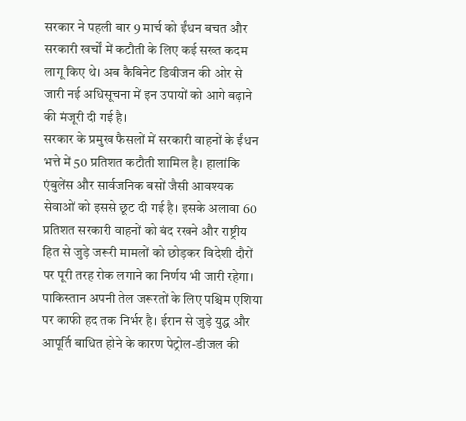सरकार ने पहली बार 9 मार्च को ईंधन बचत और सरकारी खर्चों में कटौती के लिए कई सख्त कदम लागू किए थे। अब कैबिनेट डिवीजन की ओर से जारी नई अधिसूचना में इन उपायों को आगे बढ़ाने की मंजूरी दी गई है।
सरकार के प्रमुख फैसलों में सरकारी वाहनों के ईंधन भत्ते में 50 प्रतिशत कटौती शामिल है। हालांकि एंबुलेंस और सार्वजनिक बसों जैसी आवश्यक सेवाओं को इससे छूट दी गई है। इसके अलावा 60 प्रतिशत सरकारी वाहनों को बंद रखने और राष्ट्रीय हित से जुड़े जरूरी मामलों को छोड़कर विदेशी दौरों पर पूरी तरह रोक लगाने का निर्णय भी जारी रहेगा।
पाकिस्तान अपनी तेल जरूरतों के लिए पश्चिम एशिया पर काफी हद तक निर्भर है। ईरान से जुड़े युद्ध और आपूर्ति बाधित होने के कारण पेट्रोल-डीजल की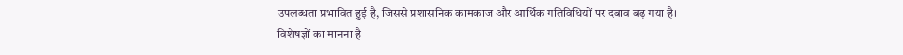उपलब्धता प्रभावित हुई है, जिससे प्रशासनिक कामकाज और आर्थिक गतिविधियों पर दबाव बढ़ गया है।
विशेषज्ञों का मानना है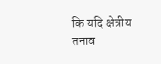कि यदि क्षेत्रीय तनाव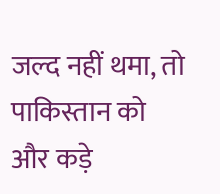जल्द नहीं थमा, तो पाकिस्तान को और कड़े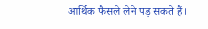आर्थिक फैसले लेने पड़ सकते हैं।